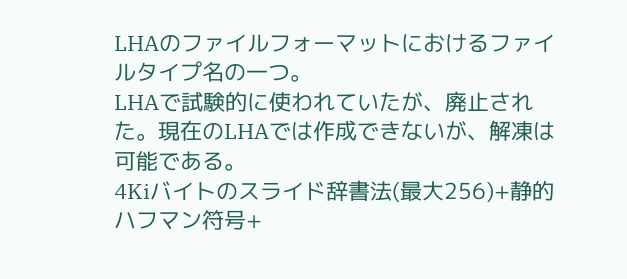LHAのファイルフォーマットにおけるファイルタイプ名の一つ。
LHAで試験的に使われていたが、廃止された。現在のLHAでは作成できないが、解凍は可能である。
4Kiバイトのスライド辞書法(最大256)+静的ハフマン符号+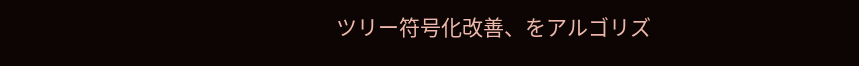ツリー符号化改善、をアルゴリズ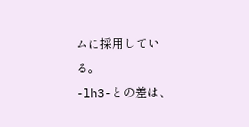ムに採用している。
-lh3-との差は、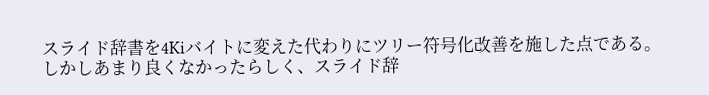スライド辞書を4Kiバイトに変えた代わりにツリー符号化改善を施した点である。
しかしあまり良くなかったらしく、スライド辞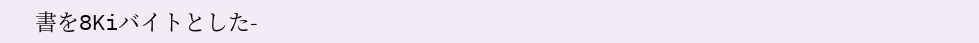書を8Kiバイトとした-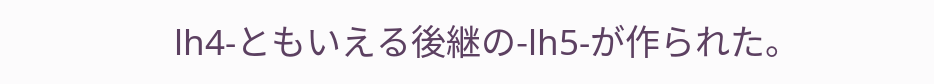lh4-ともいえる後継の-lh5-が作られた。